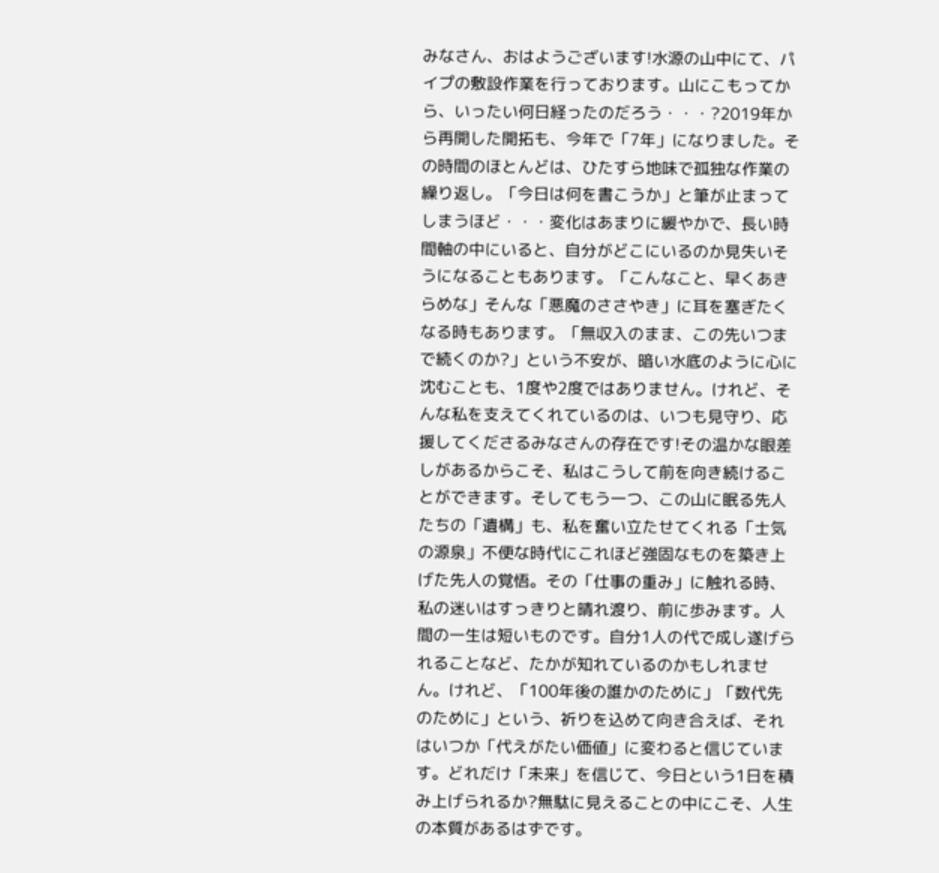みなさん、おはようございます!水源の山中にて、パイプの敷設作業を行っております。山にこもってから、いったい何日経ったのだろう・・・?2019年から再開した開拓も、今年で「7年」になりました。その時間のほとんどは、ひたすら地味で孤独な作業の繰り返し。「今日は何を書こうか」と筆が止まってしまうほど・・・変化はあまりに緩やかで、長い時間軸の中にいると、自分がどこにいるのか見失いそうになることもあります。「こんなこと、早くあきらめな」そんな「悪魔のささやき」に耳を塞ぎたくなる時もあります。「無収入のまま、この先いつまで続くのか?」という不安が、暗い水底のように心に沈むことも、1度や2度ではありません。けれど、そんな私を支えてくれているのは、いつも見守り、応援してくださるみなさんの存在です!その温かな眼差しがあるからこそ、私はこうして前を向き続けることができます。そしてもう一つ、この山に眠る先人たちの「遺構」も、私を奮い立たせてくれる「士気の源泉」不便な時代にこれほど強固なものを築き上げた先人の覚悟。その「仕事の重み」に触れる時、私の迷いはすっきりと晴れ渡り、前に歩みます。人間の一生は短いものです。自分1人の代で成し遂げられることなど、たかが知れているのかもしれません。けれど、「100年後の誰かのために」「数代先のために」という、祈りを込めて向き合えば、それはいつか「代えがたい価値」に変わると信じています。どれだけ「未来」を信じて、今日という1日を積み上げられるか?無駄に見えることの中にこそ、人生の本質があるはずです。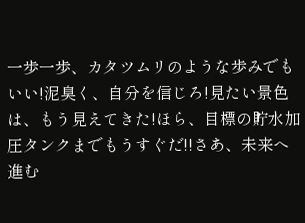一歩一歩、カタツムリのような歩みでもいい!泥臭く、自分を信じろ!見たい景色は、もう見えてきた!ほら、目標の貯水加圧タンクまでもうすぐだ!!さあ、未来へ進む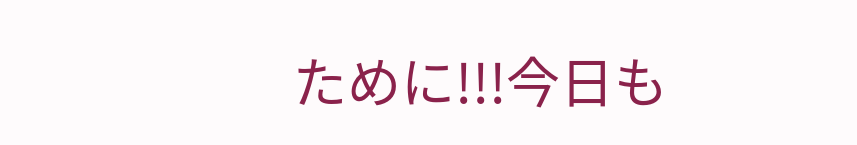ために!!!今日も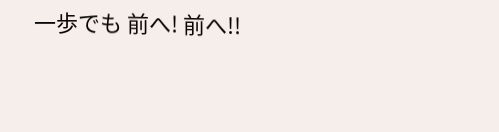一歩でも 前へ! 前へ!!